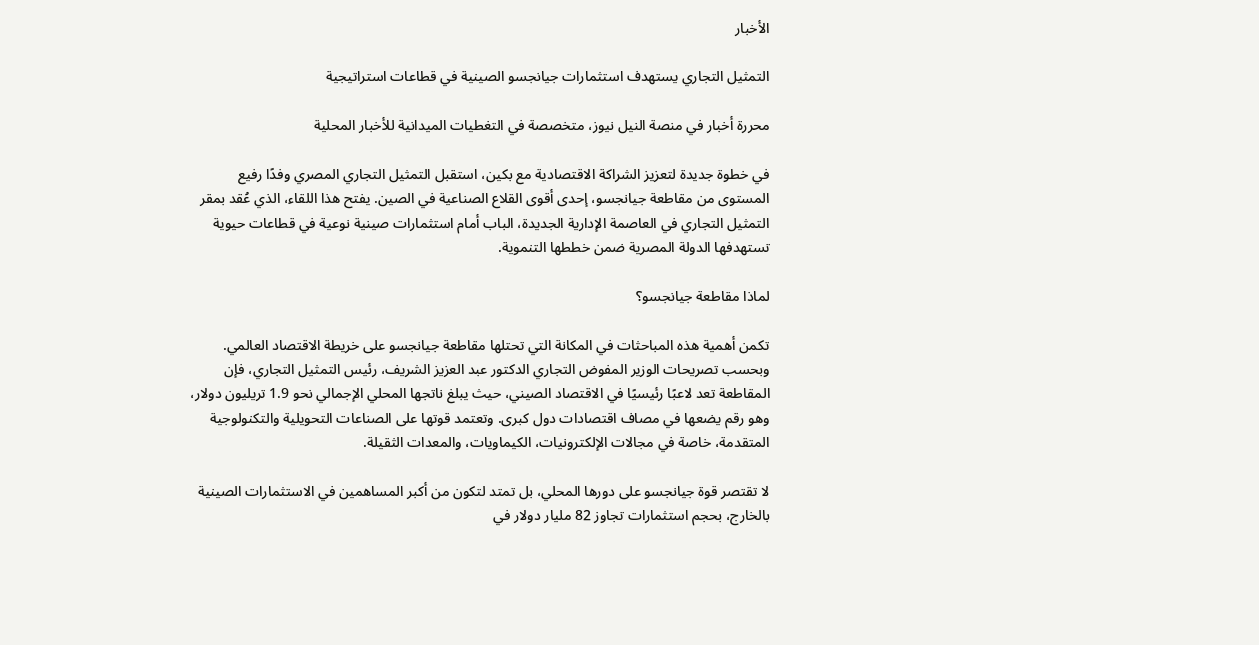الأخبار

التمثيل التجاري يستهدف استثمارات جيانجسو الصينية في قطاعات استراتيجية

محررة أخبار في منصة النيل نيوز، متخصصة في التغطيات الميدانية للأخبار المحلية

في خطوة جديدة لتعزيز الشراكة الاقتصادية مع بكين، استقبل التمثيل التجاري المصري وفدًا رفيع المستوى من مقاطعة جيانجسو، إحدى أقوى القلاع الصناعية في الصين. يفتح هذا اللقاء، الذي عُقد بمقر التمثيل التجاري في العاصمة الإدارية الجديدة، الباب أمام استثمارات صينية نوعية في قطاعات حيوية تستهدفها الدولة المصرية ضمن خططها التنموية.

لماذا مقاطعة جيانجسو؟

تكمن أهمية هذه المباحثات في المكانة التي تحتلها مقاطعة جيانجسو على خريطة الاقتصاد العالمي. وبحسب تصريحات الوزير المفوض التجاري الدكتور عبد العزيز الشريف، رئيس التمثيل التجاري، فإن المقاطعة تعد لاعبًا رئيسيًا في الاقتصاد الصيني، حيث يبلغ ناتجها المحلي الإجمالي نحو 1.9 تريليون دولار، وهو رقم يضعها في مصاف اقتصادات دول كبرى. وتعتمد قوتها على الصناعات التحويلية والتكنولوجية المتقدمة، خاصة في مجالات الإلكترونيات، الكيماويات، والمعدات الثقيلة.

لا تقتصر قوة جيانجسو على دورها المحلي، بل تمتد لتكون من أكبر المساهمين في الاستثمارات الصينية بالخارج، بحجم استثمارات تجاوز 82 مليار دولار في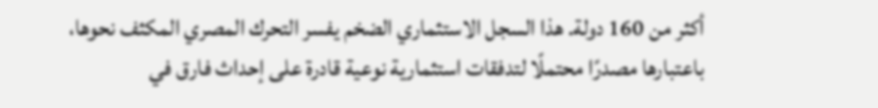أكثر من 160 دولة. هذا السجل الاستثماري الضخم يفسر التحرك المصري المكثف نحوها، باعتبارها مصدرًا محتملًا لتدفقات استثمارية نوعية قادرة على إحداث فارق في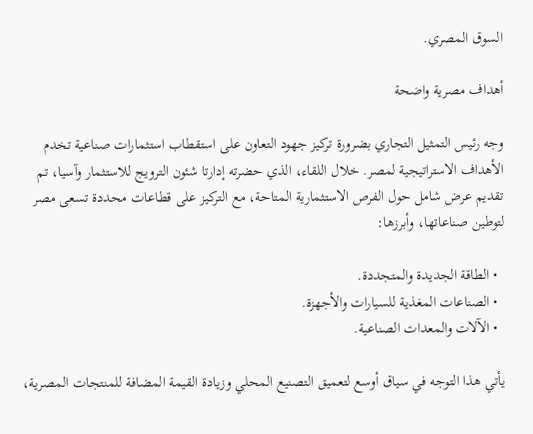السوق المصري.

أهداف مصرية واضحة

وجه رئيس التمثيل التجاري بضرورة تركيز جهود التعاون على استقطاب استثمارات صناعية تخدم الأهداف الاستراتيجية لمصر. خلال اللقاء، الذي حضرته إدارتا شئون الترويج للاستثمار وآسيا، تم تقديم عرض شامل حول الفرص الاستثمارية المتاحة، مع التركيز على قطاعات محددة تسعى مصر لتوطين صناعاتها، وأبرزها:

  • الطاقة الجديدة والمتجددة.
  • الصناعات المغذية للسيارات والأجهزة.
  • الآلات والمعدات الصناعية.

يأتي هذا التوجه في سياق أوسع لتعميق التصنيع المحلي وزيادة القيمة المضافة للمنتجات المصرية،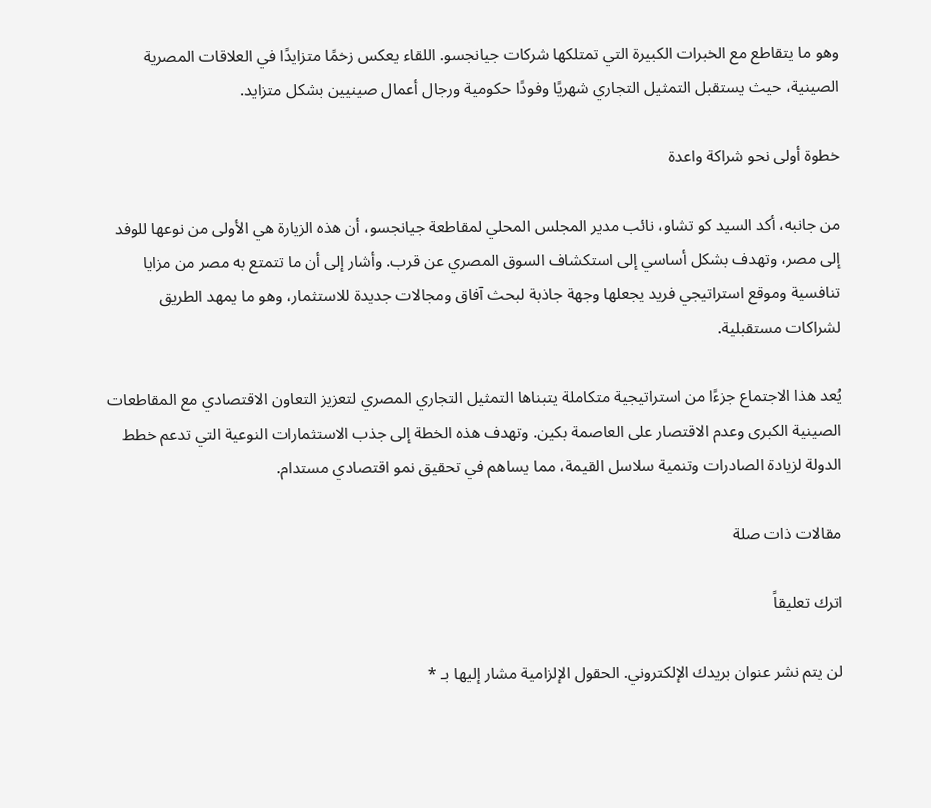وهو ما يتقاطع مع الخبرات الكبيرة التي تمتلكها شركات جيانجسو. اللقاء يعكس زخمًا متزايدًا في العلاقات المصرية الصينية، حيث يستقبل التمثيل التجاري شهريًا وفودًا حكومية ورجال أعمال صينيين بشكل متزايد.

خطوة أولى نحو شراكة واعدة

من جانبه، أكد السيد كو تشاو، نائب مدير المجلس المحلي لمقاطعة جيانجسو، أن هذه الزيارة هي الأولى من نوعها للوفد إلى مصر، وتهدف بشكل أساسي إلى استكشاف السوق المصري عن قرب. وأشار إلى أن ما تتمتع به مصر من مزايا تنافسية وموقع استراتيجي فريد يجعلها وجهة جاذبة لبحث آفاق ومجالات جديدة للاستثمار، وهو ما يمهد الطريق لشراكات مستقبلية.

يُعد هذا الاجتماع جزءًا من استراتيجية متكاملة يتبناها التمثيل التجاري المصري لتعزيز التعاون الاقتصادي مع المقاطعات الصينية الكبرى وعدم الاقتصار على العاصمة بكين. وتهدف هذه الخطة إلى جذب الاستثمارات النوعية التي تدعم خطط الدولة لزيادة الصادرات وتنمية سلاسل القيمة، مما يساهم في تحقيق نمو اقتصادي مستدام.

مقالات ذات صلة

اترك تعليقاً

لن يتم نشر عنوان بريدك الإلكتروني. الحقول الإلزامية مشار إليها بـ *